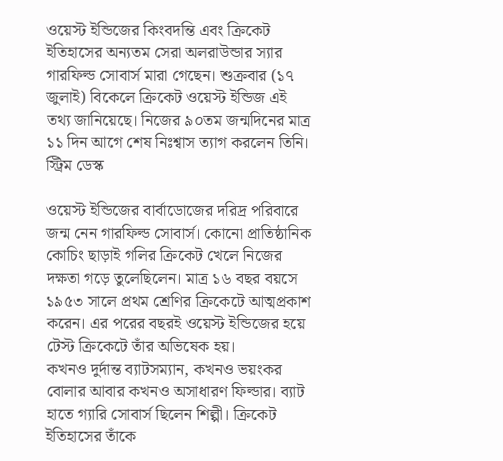ওয়েস্ট ইন্ডিজের কিংবদন্তি এবং ক্রিকেট ইতিহাসের অন্যতম সেরা অলরাউন্ডার স্যার গারফিল্ড সোবার্স মারা গেছেন। শুক্রবার (১৭ জুলাই) বিকেলে ক্রিকেট ওয়েস্ট ইন্ডিজ এই তথ্য জানিয়েছে। নিজের ৯০তম জন্মদিনের মাত্র ১১ দিন আগে শেষ নিঃশ্বাস ত্যাগ করলেন তিনি।
স্ট্রিম ডেস্ক

ওয়েস্ট ইন্ডিজের বার্বাডোজের দরিদ্র পরিবারে জন্ম নেন গারফিল্ড সোবার্স। কোনো প্রাতিষ্ঠানিক কোচিং ছাড়াই গলির ক্রিকেট খেলে নিজের দক্ষতা গড়ে তুলেছিলেন। মাত্র ১৬ বছর বয়সে ১৯৫৩ সালে প্রথম শ্রেণির ক্রিকেটে আত্মপ্রকাশ করেন। এর পরের বছরই ওয়েস্ট ইন্ডিজের হয়ে টেস্ট ক্রিকেটে তাঁর অভিষেক হয়।
কখনও দুর্দান্ত ব্যাটসম্যান, কখনও ভয়ংকর বোলার আবার কখনও অসাধারণ ফিল্ডার। ব্যাট হাতে গ্যারি সোবার্স ছিলেন শিল্পী। ক্রিকেট ইতিহাসের তাঁকে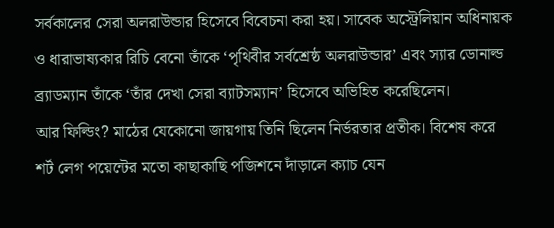সর্বকালের সেরা অলরাউন্ডার হিসেবে বিবেচনা করা হয়। সাবেক অস্ট্রেলিয়ান অধিনায়ক ও ধারাভাষ্যকার রিচি বেনো তাঁকে ‘পৃথিবীর সর্বশ্রেষ্ঠ অলরাউন্ডার’ এবং স্যার ডোনাল্ড ব্র্যাডম্যান তাঁকে ‘তাঁর দেখা সেরা ব্যাটসম্যান’ হিসেবে অভিহিত করেছিলেন।
আর ফিল্ডিং? মাঠের যেকোনো জায়গায় তিনি ছিলেন নির্ভরতার প্রতীক। বিশেষ করে শর্ট লেগ পয়েন্টের মতো কাছাকাছি পজিশনে দাঁড়ালে ক্যাচ যেন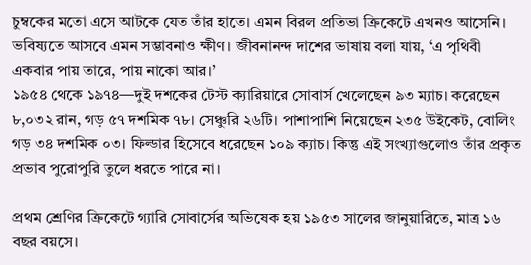চুম্বকের মতো এসে আটকে যেত তাঁর হাতে। এমন বিরল প্রতিভা ক্রিকেটে এখনও আসেনি। ভবিষ্যতে আসবে এমন সম্ভাবনাও ক্ষীণ। জীবনানন্দ দাশের ভাষায় বলা যায়, ‘এ পৃথিবী একবার পায় তারে, পায় নাকো আর।’
১৯৫৪ থেকে ১৯৭৪—দুই দশকের টেস্ট ক্যারিয়ারে সোবার্স খেলেছেন ৯৩ ম্যাচ। করেছেন ৮,০৩২ রান, গড় ৫৭ দশমিক ৭৮। সেঞ্চুরি ২৬টি। পাশাপাশি নিয়েছেন ২৩৫ উইকেট, বোলিং গড় ৩৪ দশমিক ০৩। ফিল্ডার হিসেবে ধরেছেন ১০৯ ক্যাচ। কিন্তু এই সংখ্যাগুলোও তাঁর প্রকৃত প্রভাব পুরোপুরি তুলে ধরতে পারে না।

প্রথম শ্রেণির ক্রিকেটে গ্যারি সোবার্সের অভিষেক হয় ১৯৫৩ সালের জানুয়ারিতে, মাত্র ১৬ বছর বয়সে।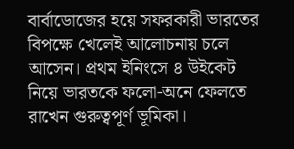বার্বাডোজের হয়ে সফরকারী ভারতের বিপক্ষে খেলেই আলোচনায় চলে আসেন। প্রথম ইনিংসে ৪ উইকেট নিয়ে ভারতকে ফলো-অনে ফেলতে রাখেন গুরুত্বপূর্ণ ভূমিকা।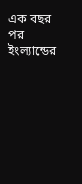এক বছর পর ইংল্যান্ডের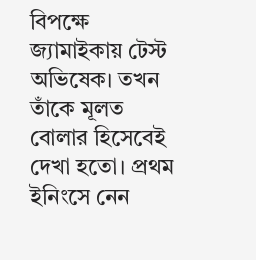বিপক্ষে জ্যামাইকায় টেস্ট অভিষেক। তখন তাঁকে মূলত বোলার হিসেবেই দেখা হতো। প্রথম ইনিংসে নেন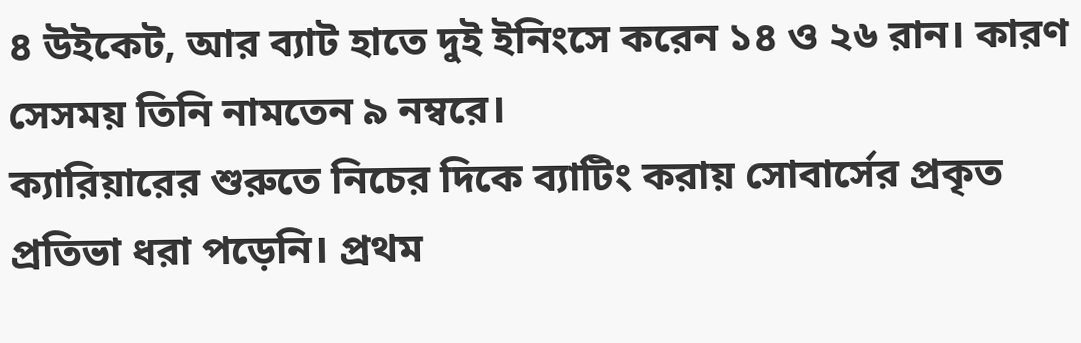৪ উইকেট, আর ব্যাট হাতে দুই ইনিংসে করেন ১৪ ও ২৬ রান। কারণ সেসময় তিনি নামতেন ৯ নম্বরে।
ক্যারিয়ারের শুরুতে নিচের দিকে ব্যাটিং করায় সোবার্সের প্রকৃত প্রতিভা ধরা পড়েনি। প্রথম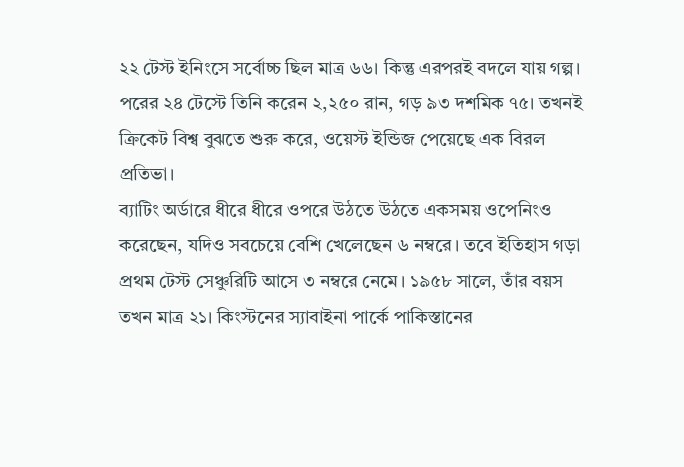২২ টেস্ট ইনিংসে সর্বোচ্চ ছিল মাত্র ৬৬। কিন্তু এরপরই বদলে যায় গল্প। পরের ২৪ টেস্টে তিনি করেন ২,২৫০ রান, গড় ৯৩ দশমিক ৭৫। তখনই ক্রিকেট বিশ্ব বুঝতে শুরু করে, ওয়েস্ট ইন্ডিজ পেয়েছে এক বিরল প্রতিভা।
ব্যাটিং অর্ডারে ধীরে ধীরে ওপরে উঠতে উঠতে একসময় ওপেনিংও করেছেন, যদিও সবচেয়ে বেশি খেলেছেন ৬ নম্বরে। তবে ইতিহাস গড়া প্রথম টেস্ট সেঞ্চুরিটি আসে ৩ নম্বরে নেমে। ১৯৫৮ সালে, তাঁর বয়স তখন মাত্র ২১। কিংস্টনের স্যাবাইনা পার্কে পাকিস্তানের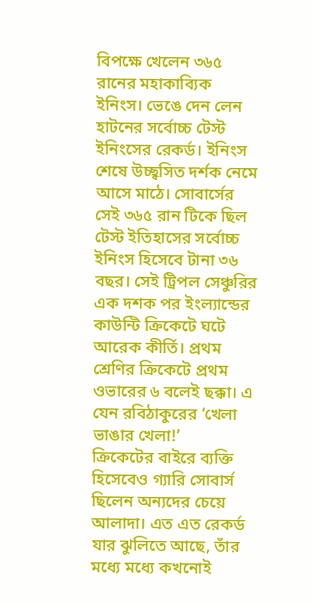বিপক্ষে খেলেন ৩৬৫ রানের মহাকাব্যিক ইনিংস। ভেঙে দেন লেন হাটনের সর্বোচ্চ টেস্ট ইনিংসের রেকর্ড। ইনিংস শেষে উচ্ছ্বসিত দর্শক নেমে আসে মাঠে। সোবার্সের সেই ৩৬৫ রান টিকে ছিল টেস্ট ইতিহাসের সর্বোচ্চ ইনিংস হিসেবে টানা ৩৬ বছর। সেই ট্রিপল সেঞ্চুরির এক দশক পর ইংল্যান্ডের কাউন্টি ক্রিকেটে ঘটে আরেক কীর্তি। প্রথম শ্রেণির ক্রিকেটে প্রথম ওভারের ৬ বলেই ছক্কা। এ যেন রবিঠাকুরের ‘খেলা ভাঙার খেলা!’
ক্রিকেটের বাইরে ব্যক্তি হিসেবেও গ্যারি সোবার্স ছিলেন অন্যদের চেয়ে আলাদা। এত এত রেকর্ড যার ঝুলিতে আছে, তাঁর মধ্যে মধ্যে কখনোই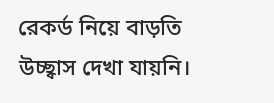রেকর্ড নিয়ে বাড়তি উচ্ছ্বাস দেখা যায়নি।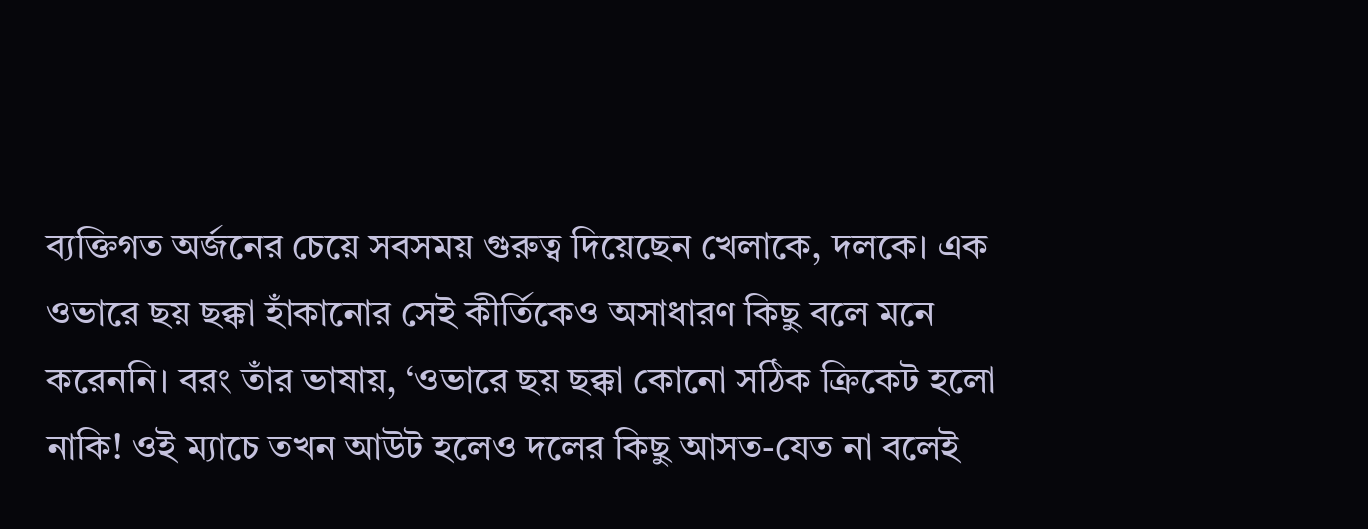ব্যক্তিগত অর্জনের চেয়ে সবসময় গুরুত্ব দিয়েছেন খেলাকে, দলকে। এক ওভারে ছয় ছক্কা হাঁকানোর সেই কীর্তিকেও অসাধারণ কিছু বলে মনে করেননি। বরং তাঁর ভাষায়, ‘ওভারে ছয় ছক্কা কোনো সঠিক ক্রিকেট হলো নাকি! ওই ম্যাচে তখন আউট হলেও দলের কিছু আসত-যেত না বলেই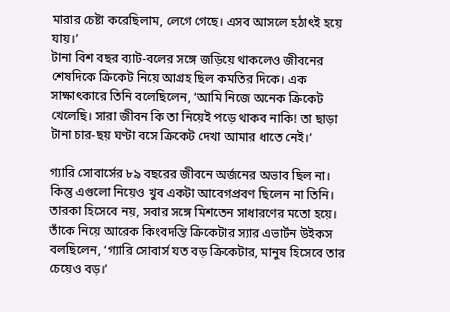মারার চেষ্টা করেছিলাম, লেগে গেছে। এসব আসলে হঠাৎই হয়ে যায়।’
টানা বিশ বছর ব্যাট-বলের সঙ্গে জড়িয়ে থাকলেও জীবনের শেষদিকে ক্রিকেট নিয়ে আগ্রহ ছিল কমতির দিকে। এক সাক্ষাৎকারে তিনি বলেছিলেন, ‘আমি নিজে অনেক ক্রিকেট খেলেছি। সারা জীবন কি তা নিয়েই পড়ে থাকব নাকি! তা ছাড়া টানা চার-ছয় ঘণ্টা বসে ক্রিকেট দেখা আমার ধাতে নেই।’

গ্যারি সোবার্সের ৮৯ বছরের জীবনে অর্জনের অভাব ছিল না। কিন্তু এগুলো নিয়েও খুব একটা আবেগপ্রবণ ছিলেন না তিনি। তারকা হিসেবে নয়, সবার সঙ্গে মিশতেন সাধারণের মতো হয়ে। তাঁকে নিয়ে আরেক কিংবদন্তি ক্রিকেটার স্যার এভার্টন উইকস বলছিলেন, ‘গ্যারি সোবার্স যত বড় ক্রিকেটার, মানুষ হিসেবে তার চেয়েও বড়।’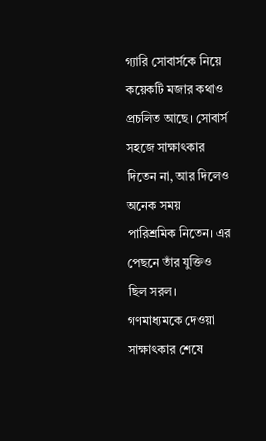গ্যারি সোবার্সকে নিয়ে কয়েকটি মজার কথাও প্রচলিত আছে। সোবার্স সহজে সাক্ষাৎকার দিতেন না, আর দিলেও অনেক সময় পারিশ্রমিক নিতেন। এর পেছনে তাঁর যুক্তিও ছিল সরল। গণমাধ্যমকে দেওয়া সাক্ষাৎকার শেষে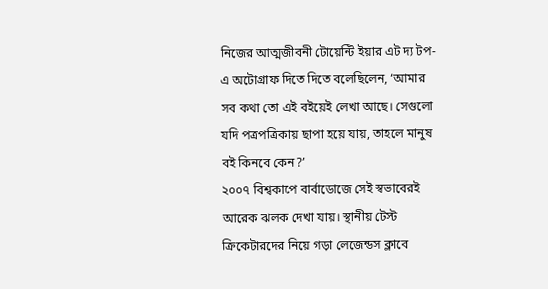নিজের আত্মজীবনী টোয়েন্টি ইয়ার এট দ্য টপ-এ অটোগ্রাফ দিতে দিতে বলেছিলেন, ‘আমার সব কথা তো এই বইয়েই লেখা আছে। সেগুলো যদি পত্রপত্রিকায় ছাপা হয়ে যায়, তাহলে মানুষ বই কিনবে কেন?’
২০০৭ বিশ্বকাপে বার্বাডোজে সেই স্বভাবেরই আরেক ঝলক দেখা যায়। স্থানীয় টেস্ট ক্রিকেটারদের নিয়ে গড়া লেজেন্ডস ক্লাবে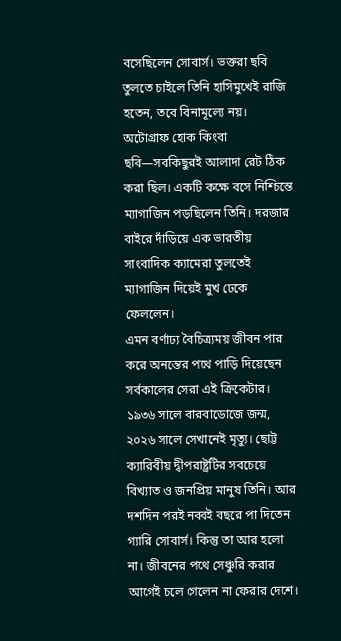বসেছিলেন সোবার্স। ভক্তরা ছবি তুলতে চাইলে তিনি হাসিমুখেই রাজি হতেন, তবে বিনামূল্যে নয়।
অটোগ্রাফ হোক কিংবা ছবি—সবকিছুরই আলাদা রেট ঠিক করা ছিল। একটি কক্ষে বসে নিশ্চিন্তে ম্যাগাজিন পড়ছিলেন তিনি। দরজার বাইরে দাঁড়িয়ে এক ভারতীয় সাংবাদিক ক্যামেরা তুলতেই ম্যাগাজিন দিয়েই মুখ ঢেকে ফেললেন।
এমন বর্ণাঢ্য বৈচিত্র্যময় জীবন পার করে অনন্তের পথে পাড়ি দিয়েছেন সর্বকালের সেরা এই ক্রিকেটার। ১৯৩৬ সালে বারবাডোজে জন্ম, ২০২৬ সালে সেখানেই মৃত্যু। ছোট্ট ক্যারিবীয় দ্বীপরাষ্ট্রটির সবচেয়ে বিখ্যাত ও জনপ্রিয় মানুষ তিনি। আর দশদিন পরই নব্বই বছরে পা দিতেন গ্যারি সোবার্স। কিন্তু তা আর হলো না। জীবনের পথে সেঞ্চুরি করার আগেই চলে গেলেন না ফেরার দেশে।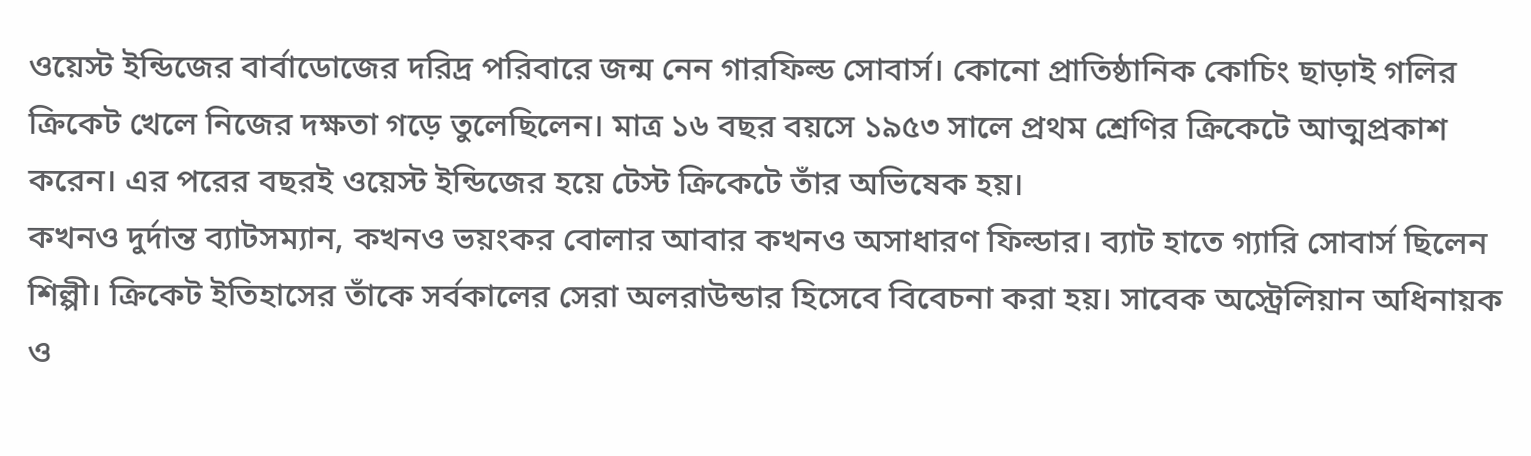ওয়েস্ট ইন্ডিজের বার্বাডোজের দরিদ্র পরিবারে জন্ম নেন গারফিল্ড সোবার্স। কোনো প্রাতিষ্ঠানিক কোচিং ছাড়াই গলির ক্রিকেট খেলে নিজের দক্ষতা গড়ে তুলেছিলেন। মাত্র ১৬ বছর বয়সে ১৯৫৩ সালে প্রথম শ্রেণির ক্রিকেটে আত্মপ্রকাশ করেন। এর পরের বছরই ওয়েস্ট ইন্ডিজের হয়ে টেস্ট ক্রিকেটে তাঁর অভিষেক হয়।
কখনও দুর্দান্ত ব্যাটসম্যান, কখনও ভয়ংকর বোলার আবার কখনও অসাধারণ ফিল্ডার। ব্যাট হাতে গ্যারি সোবার্স ছিলেন শিল্পী। ক্রিকেট ইতিহাসের তাঁকে সর্বকালের সেরা অলরাউন্ডার হিসেবে বিবেচনা করা হয়। সাবেক অস্ট্রেলিয়ান অধিনায়ক ও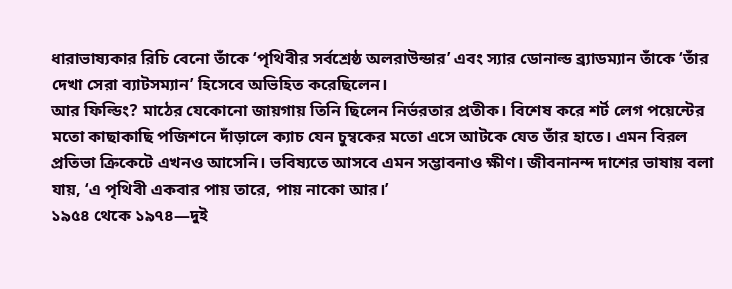ধারাভাষ্যকার রিচি বেনো তাঁকে ‘পৃথিবীর সর্বশ্রেষ্ঠ অলরাউন্ডার’ এবং স্যার ডোনাল্ড ব্র্যাডম্যান তাঁকে ‘তাঁর দেখা সেরা ব্যাটসম্যান’ হিসেবে অভিহিত করেছিলেন।
আর ফিল্ডিং? মাঠের যেকোনো জায়গায় তিনি ছিলেন নির্ভরতার প্রতীক। বিশেষ করে শর্ট লেগ পয়েন্টের মতো কাছাকাছি পজিশনে দাঁড়ালে ক্যাচ যেন চুম্বকের মতো এসে আটকে যেত তাঁর হাতে। এমন বিরল প্রতিভা ক্রিকেটে এখনও আসেনি। ভবিষ্যতে আসবে এমন সম্ভাবনাও ক্ষীণ। জীবনানন্দ দাশের ভাষায় বলা যায়, ‘এ পৃথিবী একবার পায় তারে, পায় নাকো আর।’
১৯৫৪ থেকে ১৯৭৪—দুই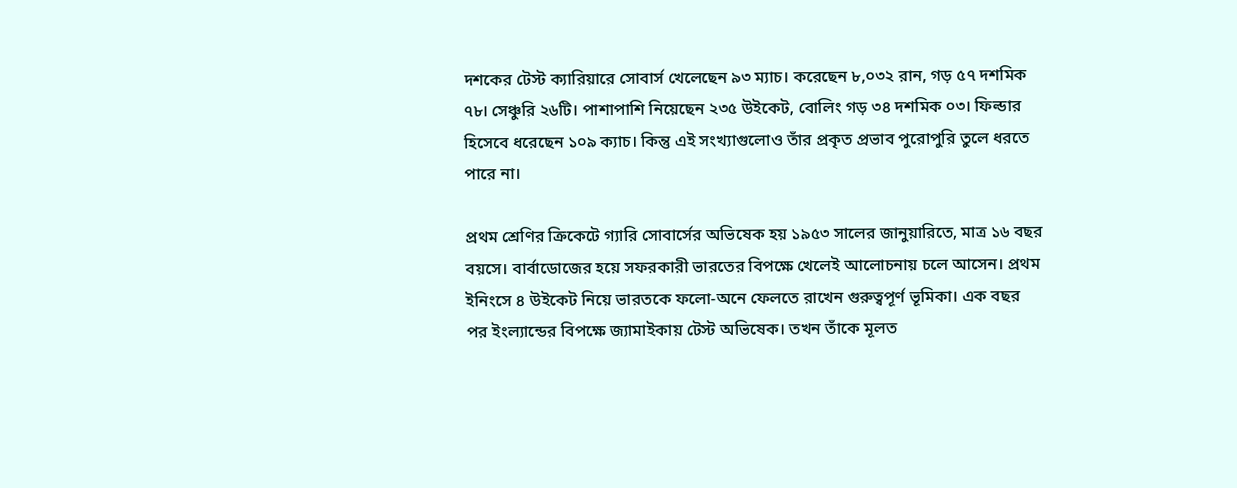দশকের টেস্ট ক্যারিয়ারে সোবার্স খেলেছেন ৯৩ ম্যাচ। করেছেন ৮,০৩২ রান, গড় ৫৭ দশমিক ৭৮। সেঞ্চুরি ২৬টি। পাশাপাশি নিয়েছেন ২৩৫ উইকেট, বোলিং গড় ৩৪ দশমিক ০৩। ফিল্ডার হিসেবে ধরেছেন ১০৯ ক্যাচ। কিন্তু এই সংখ্যাগুলোও তাঁর প্রকৃত প্রভাব পুরোপুরি তুলে ধরতে পারে না।

প্রথম শ্রেণির ক্রিকেটে গ্যারি সোবার্সের অভিষেক হয় ১৯৫৩ সালের জানুয়ারিতে, মাত্র ১৬ বছর বয়সে। বার্বাডোজের হয়ে সফরকারী ভারতের বিপক্ষে খেলেই আলোচনায় চলে আসেন। প্রথম ইনিংসে ৪ উইকেট নিয়ে ভারতকে ফলো-অনে ফেলতে রাখেন গুরুত্বপূর্ণ ভূমিকা। এক বছর পর ইংল্যান্ডের বিপক্ষে জ্যামাইকায় টেস্ট অভিষেক। তখন তাঁকে মূলত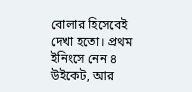বোলার হিসেবেই দেখা হতো। প্রথম ইনিংসে নেন ৪ উইকেট, আর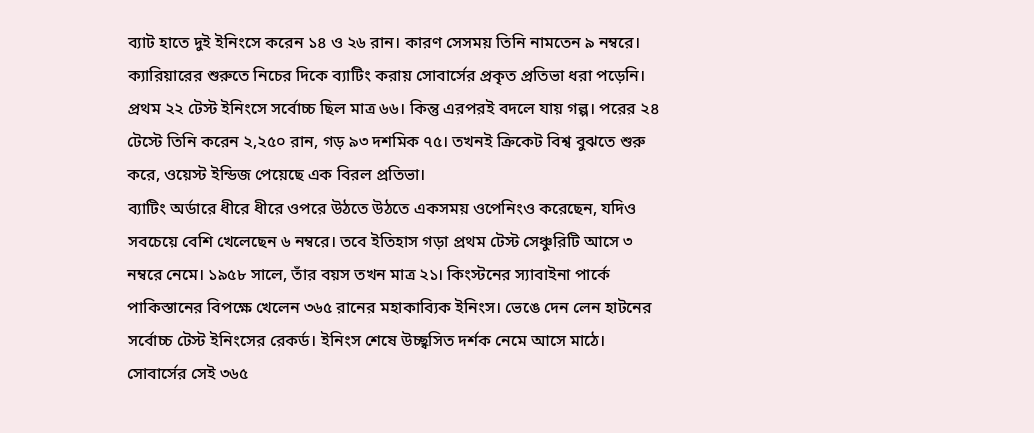ব্যাট হাতে দুই ইনিংসে করেন ১৪ ও ২৬ রান। কারণ সেসময় তিনি নামতেন ৯ নম্বরে।
ক্যারিয়ারের শুরুতে নিচের দিকে ব্যাটিং করায় সোবার্সের প্রকৃত প্রতিভা ধরা পড়েনি। প্রথম ২২ টেস্ট ইনিংসে সর্বোচ্চ ছিল মাত্র ৬৬। কিন্তু এরপরই বদলে যায় গল্প। পরের ২৪ টেস্টে তিনি করেন ২,২৫০ রান, গড় ৯৩ দশমিক ৭৫। তখনই ক্রিকেট বিশ্ব বুঝতে শুরু করে, ওয়েস্ট ইন্ডিজ পেয়েছে এক বিরল প্রতিভা।
ব্যাটিং অর্ডারে ধীরে ধীরে ওপরে উঠতে উঠতে একসময় ওপেনিংও করেছেন, যদিও সবচেয়ে বেশি খেলেছেন ৬ নম্বরে। তবে ইতিহাস গড়া প্রথম টেস্ট সেঞ্চুরিটি আসে ৩ নম্বরে নেমে। ১৯৫৮ সালে, তাঁর বয়স তখন মাত্র ২১। কিংস্টনের স্যাবাইনা পার্কে পাকিস্তানের বিপক্ষে খেলেন ৩৬৫ রানের মহাকাব্যিক ইনিংস। ভেঙে দেন লেন হাটনের সর্বোচ্চ টেস্ট ইনিংসের রেকর্ড। ইনিংস শেষে উচ্ছ্বসিত দর্শক নেমে আসে মাঠে। সোবার্সের সেই ৩৬৫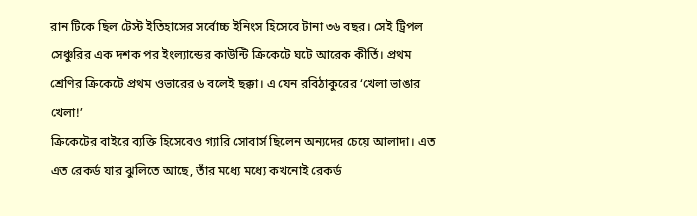রান টিকে ছিল টেস্ট ইতিহাসের সর্বোচ্চ ইনিংস হিসেবে টানা ৩৬ বছর। সেই ট্রিপল সেঞ্চুরির এক দশক পর ইংল্যান্ডের কাউন্টি ক্রিকেটে ঘটে আরেক কীর্তি। প্রথম শ্রেণির ক্রিকেটে প্রথম ওভারের ৬ বলেই ছক্কা। এ যেন রবিঠাকুরের ‘খেলা ভাঙার খেলা!’
ক্রিকেটের বাইরে ব্যক্তি হিসেবেও গ্যারি সোবার্স ছিলেন অন্যদের চেয়ে আলাদা। এত এত রেকর্ড যার ঝুলিতে আছে, তাঁর মধ্যে মধ্যে কখনোই রেকর্ড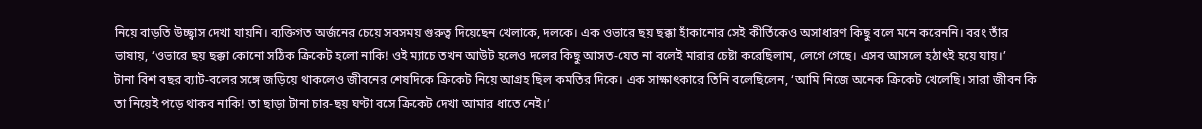নিয়ে বাড়তি উচ্ছ্বাস দেখা যায়নি। ব্যক্তিগত অর্জনের চেয়ে সবসময় গুরুত্ব দিয়েছেন খেলাকে, দলকে। এক ওভারে ছয় ছক্কা হাঁকানোর সেই কীর্তিকেও অসাধারণ কিছু বলে মনে করেননি। বরং তাঁর ভাষায়, ‘ওভারে ছয় ছক্কা কোনো সঠিক ক্রিকেট হলো নাকি! ওই ম্যাচে তখন আউট হলেও দলের কিছু আসত-যেত না বলেই মারার চেষ্টা করেছিলাম, লেগে গেছে। এসব আসলে হঠাৎই হয়ে যায়।’
টানা বিশ বছর ব্যাট-বলের সঙ্গে জড়িয়ে থাকলেও জীবনের শেষদিকে ক্রিকেট নিয়ে আগ্রহ ছিল কমতির দিকে। এক সাক্ষাৎকারে তিনি বলেছিলেন, ‘আমি নিজে অনেক ক্রিকেট খেলেছি। সারা জীবন কি তা নিয়েই পড়ে থাকব নাকি! তা ছাড়া টানা চার-ছয় ঘণ্টা বসে ক্রিকেট দেখা আমার ধাতে নেই।’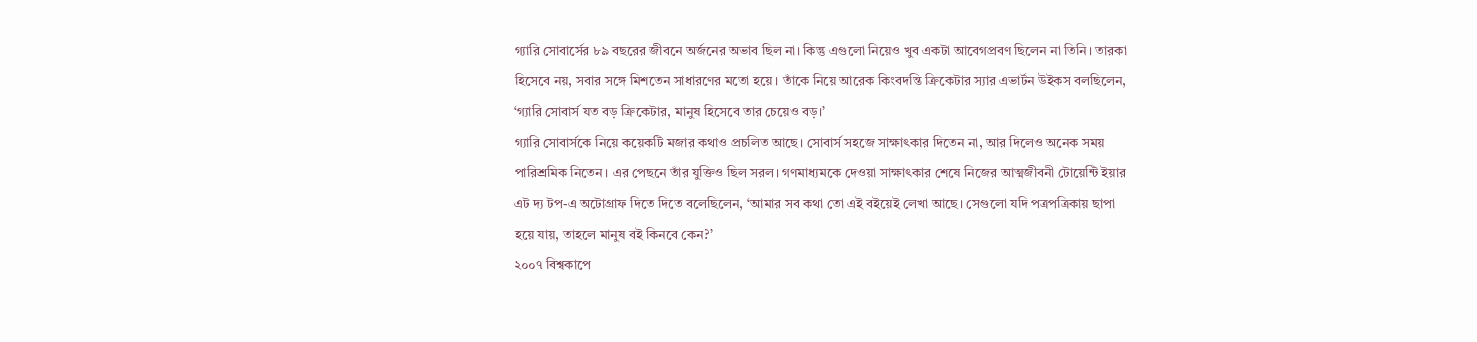গ্যারি সোবার্সের ৮৯ বছরের জীবনে অর্জনের অভাব ছিল না। কিন্তু এগুলো নিয়েও খুব একটা আবেগপ্রবণ ছিলেন না তিনি। তারকা হিসেবে নয়, সবার সঙ্গে মিশতেন সাধারণের মতো হয়ে। তাঁকে নিয়ে আরেক কিংবদন্তি ক্রিকেটার স্যার এভার্টন উইকস বলছিলেন, ‘গ্যারি সোবার্স যত বড় ক্রিকেটার, মানুষ হিসেবে তার চেয়েও বড়।’
গ্যারি সোবার্সকে নিয়ে কয়েকটি মজার কথাও প্রচলিত আছে। সোবার্স সহজে সাক্ষাৎকার দিতেন না, আর দিলেও অনেক সময় পারিশ্রমিক নিতেন। এর পেছনে তাঁর যুক্তিও ছিল সরল। গণমাধ্যমকে দেওয়া সাক্ষাৎকার শেষে নিজের আত্মজীবনী টোয়েন্টি ইয়ার এট দ্য টপ-এ অটোগ্রাফ দিতে দিতে বলেছিলেন, ‘আমার সব কথা তো এই বইয়েই লেখা আছে। সেগুলো যদি পত্রপত্রিকায় ছাপা হয়ে যায়, তাহলে মানুষ বই কিনবে কেন?’
২০০৭ বিশ্বকাপে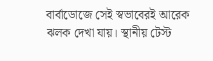বার্বাডোজে সেই স্বভাবেরই আরেক ঝলক দেখা যায়। স্থানীয় টেস্ট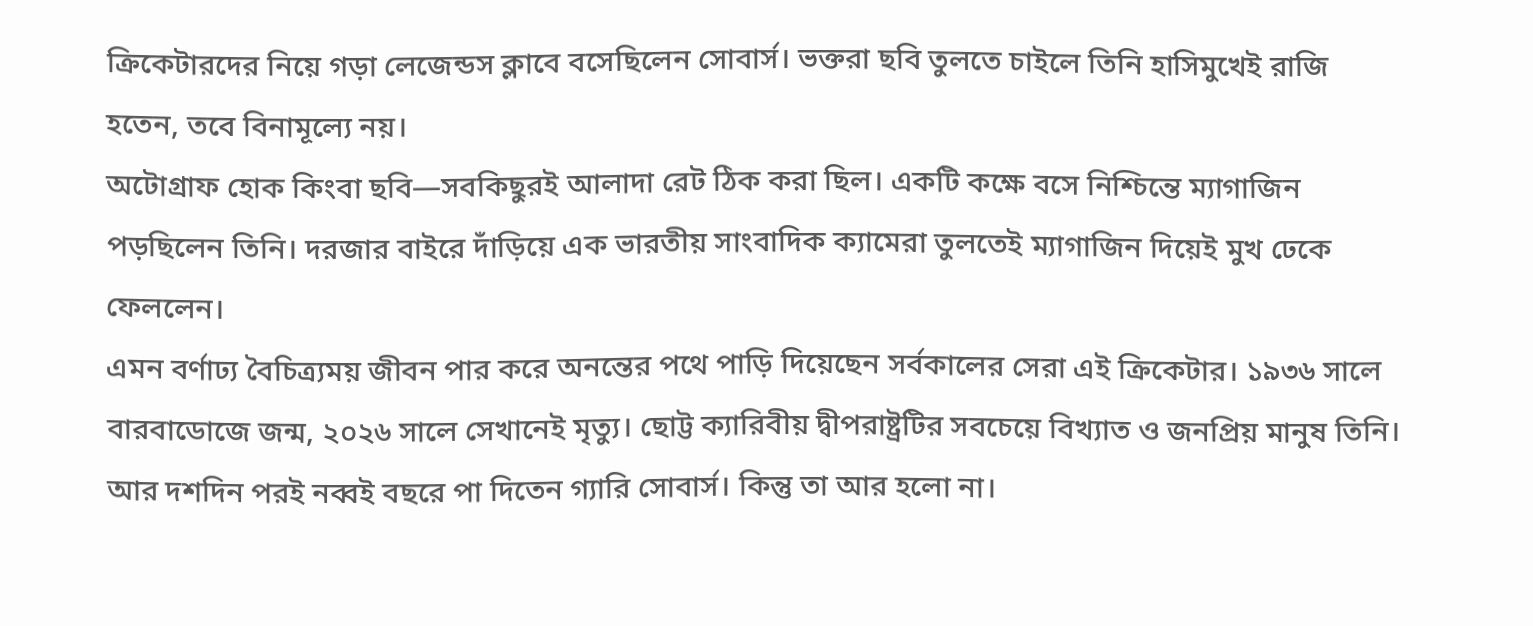ক্রিকেটারদের নিয়ে গড়া লেজেন্ডস ক্লাবে বসেছিলেন সোবার্স। ভক্তরা ছবি তুলতে চাইলে তিনি হাসিমুখেই রাজি হতেন, তবে বিনামূল্যে নয়।
অটোগ্রাফ হোক কিংবা ছবি—সবকিছুরই আলাদা রেট ঠিক করা ছিল। একটি কক্ষে বসে নিশ্চিন্তে ম্যাগাজিন পড়ছিলেন তিনি। দরজার বাইরে দাঁড়িয়ে এক ভারতীয় সাংবাদিক ক্যামেরা তুলতেই ম্যাগাজিন দিয়েই মুখ ঢেকে ফেললেন।
এমন বর্ণাঢ্য বৈচিত্র্যময় জীবন পার করে অনন্তের পথে পাড়ি দিয়েছেন সর্বকালের সেরা এই ক্রিকেটার। ১৯৩৬ সালে বারবাডোজে জন্ম, ২০২৬ সালে সেখানেই মৃত্যু। ছোট্ট ক্যারিবীয় দ্বীপরাষ্ট্রটির সবচেয়ে বিখ্যাত ও জনপ্রিয় মানুষ তিনি। আর দশদিন পরই নব্বই বছরে পা দিতেন গ্যারি সোবার্স। কিন্তু তা আর হলো না।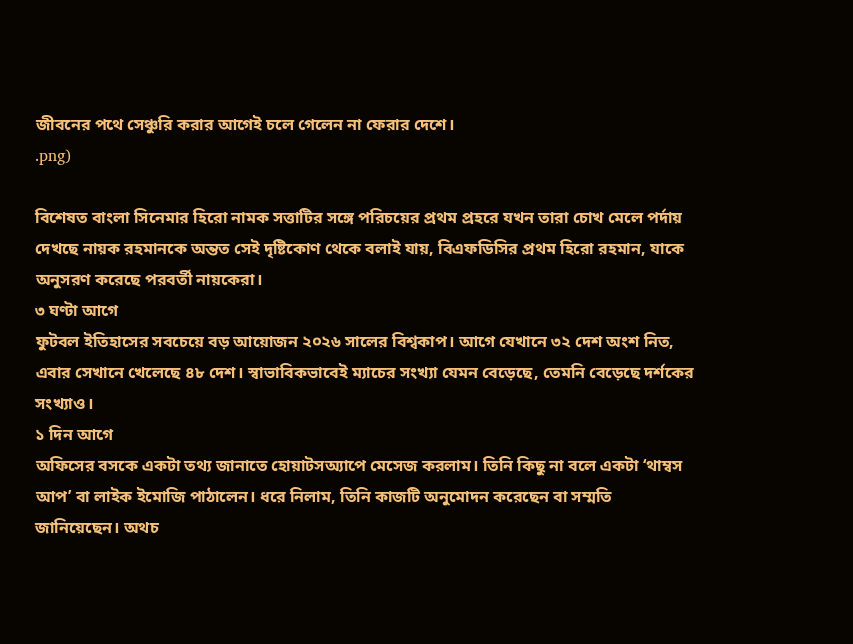জীবনের পথে সেঞ্চুরি করার আগেই চলে গেলেন না ফেরার দেশে।
.png)

বিশেষত বাংলা সিনেমার হিরো নামক সত্তাটির সঙ্গে পরিচয়ের প্রথম প্রহরে যখন তারা চোখ মেলে পর্দায় দেখছে নায়ক রহমানকে অন্তত সেই দৃষ্টিকোণ থেকে বলাই যায়, বিএফডিসির প্রথম হিরো রহমান, যাকে অনুসরণ করেছে পরবর্তী নায়কেরা।
৩ ঘণ্টা আগে
ফুটবল ইতিহাসের সবচেয়ে বড় আয়োজন ২০২৬ সালের বিশ্বকাপ। আগে যেখানে ৩২ দেশ অংশ নিত, এবার সেখানে খেলেছে ৪৮ দেশ। স্বাভাবিকভাবেই ম্যাচের সংখ্যা যেমন বেড়েছে, তেমনি বেড়েছে দর্শকের সংখ্যাও।
১ দিন আগে
অফিসের বসকে একটা তথ্য জানাতে হোয়াটসঅ্যাপে মেসেজ করলাম। তিনি কিছু না বলে একটা ‘থাম্বস আপ’ বা লাইক ইমোজি পাঠালেন। ধরে নিলাম, তিনি কাজটি অনুমোদন করেছেন বা সম্মতি জানিয়েছেন। অথচ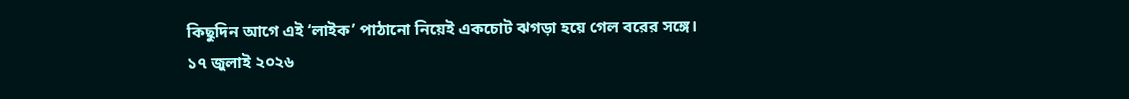কিছুদিন আগে এই ‘লাইক’ পাঠানো নিয়েই একচোট ঝগড়া হয়ে গেল বরের সঙ্গে।
১৭ জুলাই ২০২৬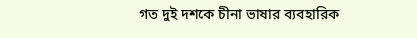গত দুই দশকে চীনা ভাষার ব্যবহারিক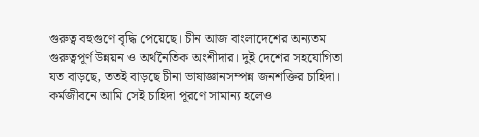গুরুত্ব বহুগুণে বৃদ্ধি পেয়েছে। চীন আজ বাংলাদেশের অন্যতম গুরুত্বপূর্ণ উন্নয়ন ও অর্থনৈতিক অংশীদার। দুই দেশের সহযোগিতা যত বাড়ছে, ততই বাড়ছে চীনা ভাষাজ্ঞানসম্পন্ন জনশক্তির চাহিদা। কর্মজীবনে আমি সেই চাহিদা পূরণে সামান্য হলেও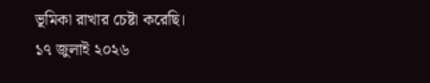ভূমিকা রাখার চেষ্টা করেছি।
১৭ জুলাই ২০২৬